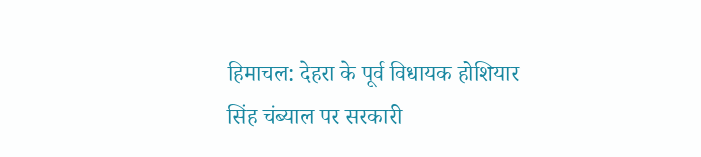हिमाचल: देहरा के पूर्व विधायक होशियार सिंह चंब्याल पर सरकारी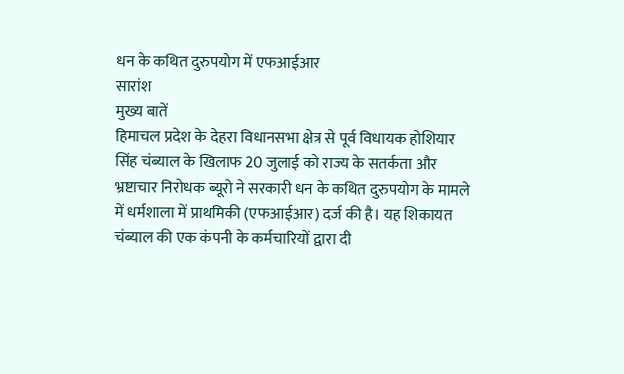धन के कथित दुरुपयोग में एफआईआर
सारांश
मुख्य बातें
हिमाचल प्रदेश के देहरा विधानसभा क्षेत्र से पूर्व विधायक होशियार सिंह चंब्याल के खिलाफ 20 जुलाई को राज्य के सतर्कता और भ्रष्टाचार निरोधक ब्यूरो ने सरकारी धन के कथित दुरुपयोग के मामले में धर्मशाला में प्राथमिकी (एफआईआर) दर्ज की है। यह शिकायत चंब्याल की एक कंपनी के कर्मचारियों द्वारा दी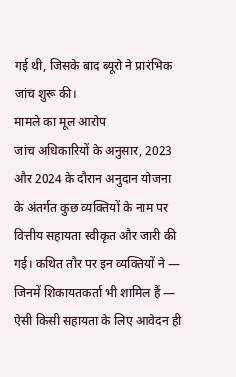गई थी, जिसके बाद ब्यूरो ने प्रारंभिक जांच शुरू की।
मामले का मूल आरोप
जांच अधिकारियों के अनुसार, 2023 और 2024 के दौरान अनुदान योजना के अंतर्गत कुछ व्यक्तियों के नाम पर वित्तीय सहायता स्वीकृत और जारी की गई। कथित तौर पर इन व्यक्तियों ने — जिनमें शिकायतकर्ता भी शामिल हैं — ऐसी किसी सहायता के लिए आवेदन ही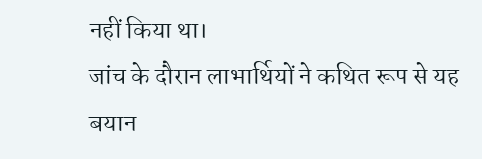नहीं किया था।
जांच के दौरान लाभार्थियों ने कथित रूप से यह बयान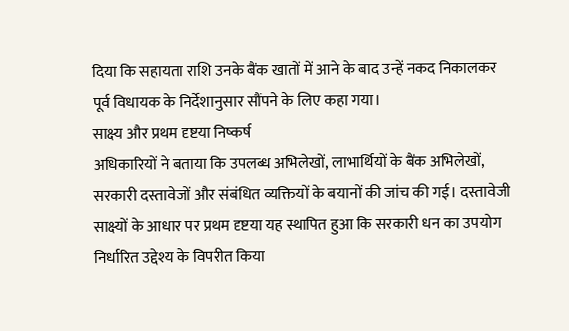दिया कि सहायता राशि उनके बैंक खातों में आने के बाद उन्हें नकद निकालकर पूर्व विधायक के निर्देशानुसार सौंपने के लिए कहा गया।
साक्ष्य और प्रथम दृष्टया निष्कर्ष
अधिकारियों ने बताया कि उपलब्ध अभिलेखों, लाभार्थियों के बैंक अभिलेखों, सरकारी दस्तावेजों और संबंधित व्यक्तियों के बयानों की जांच की गई। दस्तावेजी साक्ष्यों के आधार पर प्रथम दृष्टया यह स्थापित हुआ कि सरकारी धन का उपयोग निर्धारित उद्देश्य के विपरीत किया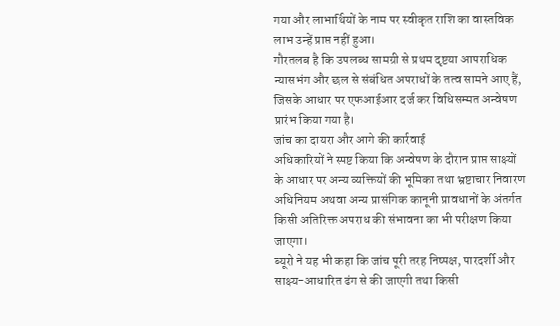गया और लाभार्थियों के नाम पर स्वीकृत राशि का वास्तविक लाभ उन्हें प्राप्त नहीं हुआ।
गौरतलब है कि उपलब्ध सामग्री से प्रथम दृष्टया आपराधिक न्यासभंग और छल से संबंधित अपराधों के तत्व सामने आए हैं, जिसके आधार पर एफआईआर दर्ज कर विधिसम्मत अन्वेषण प्रारंभ किया गया है।
जांच का दायरा और आगे की कार्रवाई
अधिकारियों ने स्पष्ट किया कि अन्वेषण के दौरान प्राप्त साक्ष्यों के आधार पर अन्य व्यक्तियों की भूमिका तथा भ्रष्टाचार निवारण अधिनियम अथवा अन्य प्रासंगिक कानूनी प्रावधानों के अंतर्गत किसी अतिरिक्त अपराध की संभावना का भी परीक्षण किया जाएगा।
ब्यूरो ने यह भी कहा कि जांच पूरी तरह निष्पक्ष, पारदर्शी और साक्ष्य-आधारित ढंग से की जाएगी तथा किसी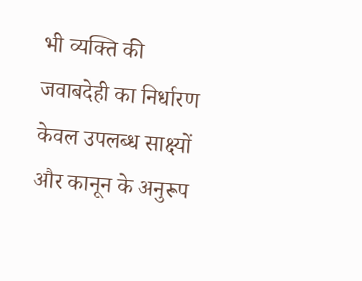भी व्यक्ति की जवाबदेही का निर्धारण केवल उपलब्ध साक्ष्यों और कानून के अनुरूप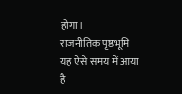होगा।
राजनीतिक पृष्ठभूमि
यह ऐसे समय में आया है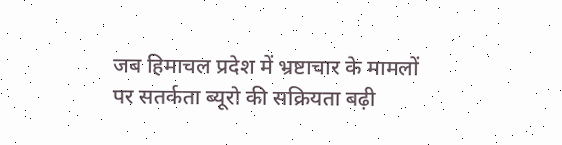जब हिमाचल प्रदेश में भ्रष्टाचार के मामलों पर सतर्कता ब्यूरो की सक्रियता बढ़ी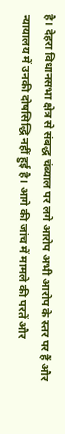है। देहरा विधानसभा क्षेत्र से संबद्ध चंब्याल पर लगे आरोप अभी आरोप के स्तर पर हैं और न्यायालय में उनकी दोषसिद्धि नहीं हुई है। आगे की जांच में मामले की परतें और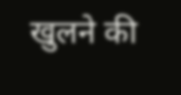खुलने की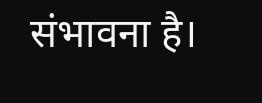संभावना है।